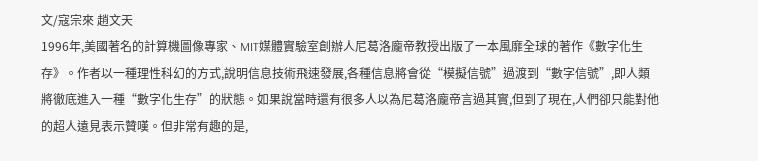文/寇宗來 趙文天
1996年,美國著名的計算機圖像專家、MIT媒體實驗室創辦人尼葛洛龐帝教授出版了一本風靡全球的著作《數字化生存》。作者以一種理性科幻的方式,說明信息技術飛速發展,各種信息將會從“模擬信號”過渡到“數字信號”,即人類將徹底進入一種“數字化生存”的狀態。如果說當時還有很多人以為尼葛洛龐帝言過其實,但到了現在,人們卻只能對他的超人遠見表示贊嘆。但非常有趣的是,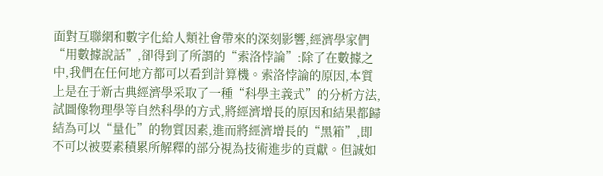面對互聯網和數字化給人類社會帶來的深刻影響,經濟學家們“用數據說話”,卻得到了所謂的“索洛悖論”:除了在數據之中,我們在任何地方都可以看到計算機。索洛悖論的原因,本質上是在于新古典經濟學采取了一種“科學主義式”的分析方法,試圖像物理學等自然科學的方式,將經濟增長的原因和結果都歸結為可以“量化”的物質因素,進而將經濟增長的“黑箱”,即不可以被要素積累所解釋的部分視為技術進步的貢獻。但誠如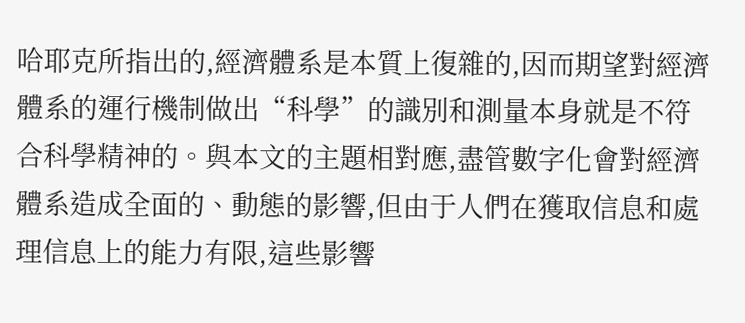哈耶克所指出的,經濟體系是本質上復雜的,因而期望對經濟體系的運行機制做出“科學”的識別和測量本身就是不符合科學精神的。與本文的主題相對應,盡管數字化會對經濟體系造成全面的、動態的影響,但由于人們在獲取信息和處理信息上的能力有限,這些影響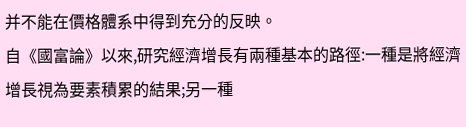并不能在價格體系中得到充分的反映。
自《國富論》以來,研究經濟增長有兩種基本的路徑:一種是將經濟增長視為要素積累的結果;另一種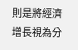則是將經濟增長視為分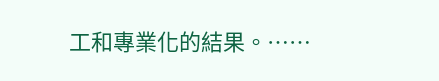工和專業化的結果。……